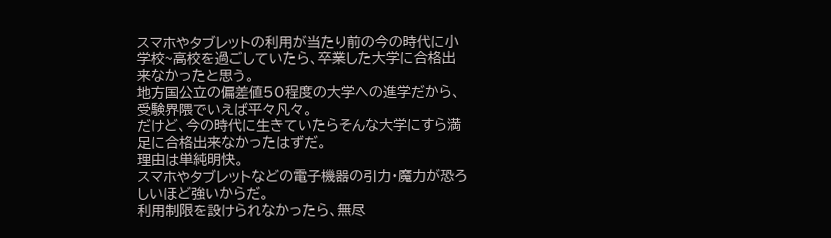スマホやタブレットの利用が当たり前の今の時代に小学校~高校を過ごしていたら、卒業した大学に合格出来なかったと思う。
地方国公立の偏差値50程度の大学への進学だから、受験界隈でいえば平々凡々。
だけど、今の時代に生きていたらそんな大学にすら満足に合格出来なかったはずだ。
理由は単純明快。
スマホやタブレットなどの電子機器の引力・魔力が恐ろしいほど強いからだ。
利用制限を設けられなかったら、無尽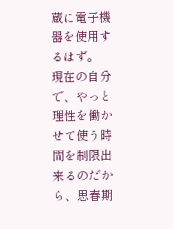蔵に電子機器を使用するはず。
現在の自分で、やっと理性を働かせて使う時間を制限出来るのだから、思春期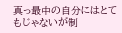真っ最中の自分にはとてもじゃないが制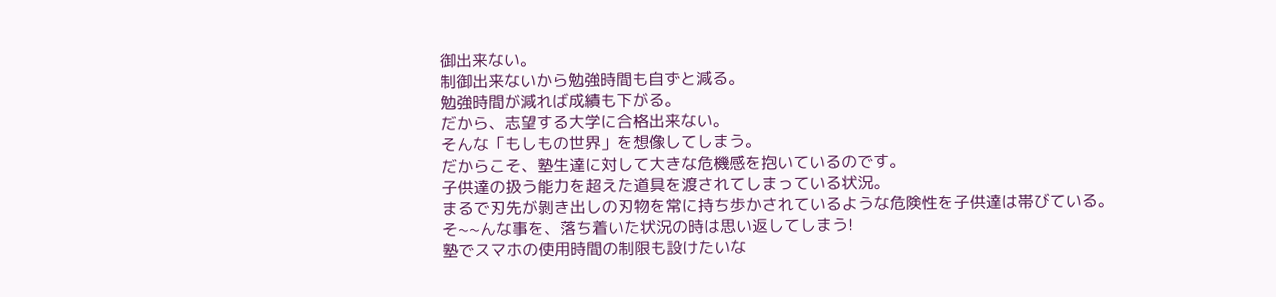御出来ない。
制御出来ないから勉強時間も自ずと減る。
勉強時間が減れば成績も下がる。
だから、志望する大学に合格出来ない。
そんな「もしもの世界」を想像してしまう。
だからこそ、塾生達に対して大きな危機感を抱いているのです。
子供達の扱う能力を超えた道具を渡されてしまっている状況。
まるで刃先が剝き出しの刃物を常に持ち歩かされているような危険性を子供達は帯びている。
そ~~んな事を、落ち着いた状況の時は思い返してしまう!
塾でスマホの使用時間の制限も設けたいな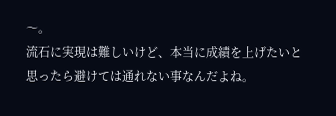〜。
流石に実現は難しいけど、本当に成績を上げたいと思ったら避けては通れない事なんだよね。